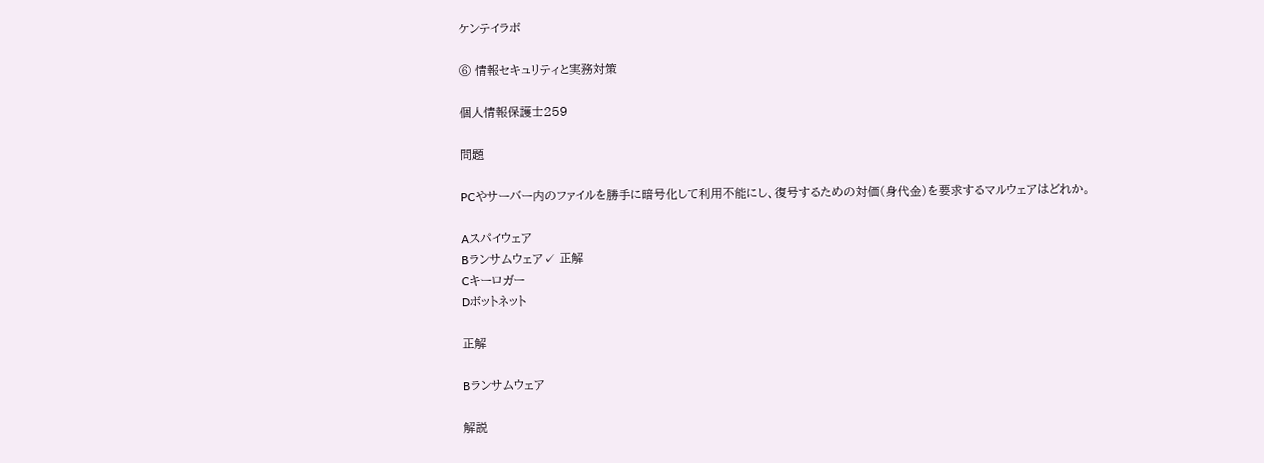ケンテイラボ

⑥ 情報セキュリティと実務対策

個人情報保護士259

問題

PCやサーバー内のファイルを勝手に暗号化して利用不能にし、復号するための対価(身代金)を要求するマルウェアはどれか。

Aスパイウェア
Bランサムウェア✓ 正解
Cキーロガー
Dボットネット

正解

Bランサムウェア

解説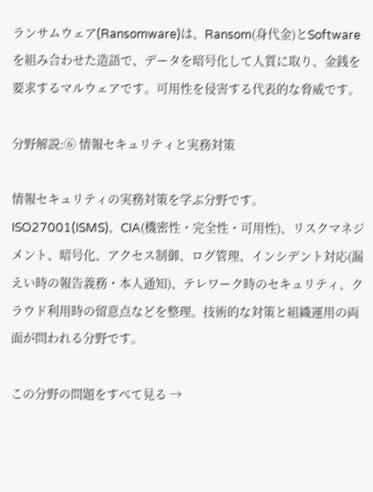ランサムウェア(Ransomware)は、Ransom(身代金)とSoftwareを組み合わせた造語で、データを暗号化して人質に取り、金銭を要求するマルウェアです。可用性を侵害する代表的な脅威です。

分野解説:⑥ 情報セキュリティと実務対策

情報セキュリティの実務対策を学ぶ分野です。ISO27001(ISMS)、CIA(機密性・完全性・可用性)、リスクマネジメント、暗号化、アクセス制御、ログ管理、インシデント対応(漏えい時の報告義務・本人通知)、テレワーク時のセキュリティ、クラウド利用時の留意点などを整理。技術的な対策と組織運用の両面が問われる分野です。

この分野の問題をすべて見る →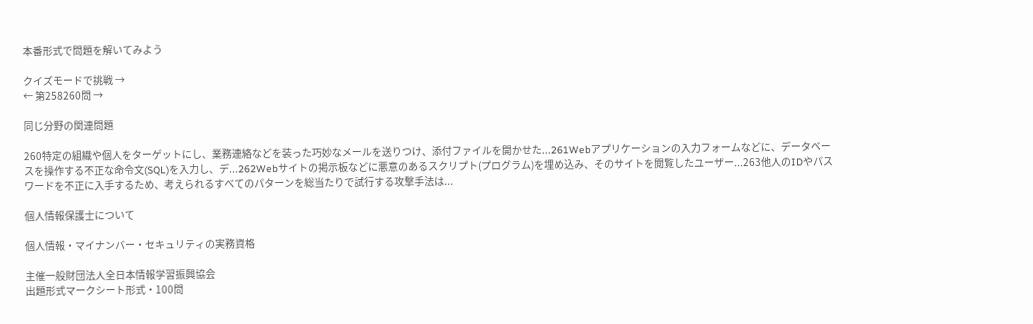本番形式で問題を解いてみよう

クイズモードで挑戦 →
← 第258260問 →

同じ分野の関連問題

260特定の組織や個人をターゲットにし、業務連絡などを装った巧妙なメールを送りつけ、添付ファイルを開かせた...261Webアプリケーションの入力フォームなどに、データベースを操作する不正な命令文(SQL)を入力し、デ...262Webサイトの掲示板などに悪意のあるスクリプト(プログラム)を埋め込み、そのサイトを閲覧したユーザー...263他人のIDやパスワードを不正に入手するため、考えられるすべてのパターンを総当たりで試行する攻撃手法は...

個人情報保護士について

個人情報・マイナンバー・セキュリティの実務資格

主催一般財団法人全日本情報学習振興協会
出題形式マークシート形式・100問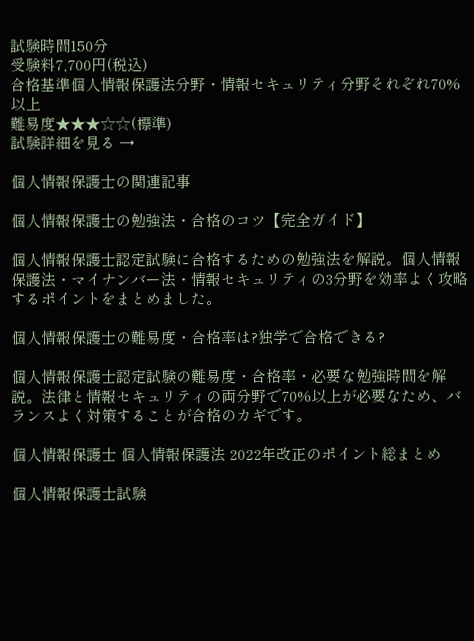試験時間150分
受験料7,700円(税込)
合格基準個人情報保護法分野・情報セキュリティ分野それぞれ70%以上
難易度★★★☆☆(標準)
試験詳細を見る →

個人情報保護士の関連記事

個人情報保護士の勉強法・合格のコツ【完全ガイド】

個人情報保護士認定試験に合格するための勉強法を解説。個人情報保護法・マイナンバー法・情報セキュリティの3分野を効率よく攻略するポイントをまとめました。

個人情報保護士の難易度・合格率は?独学で合格できる?

個人情報保護士認定試験の難易度・合格率・必要な勉強時間を解説。法律と情報セキュリティの両分野で70%以上が必要なため、バランスよく対策することが合格のカギです。

個人情報保護士 個人情報保護法 2022年改正のポイント総まとめ

個人情報保護士試験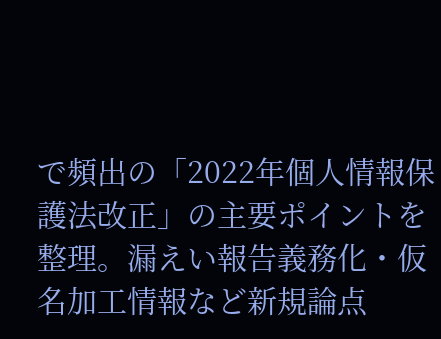で頻出の「2022年個人情報保護法改正」の主要ポイントを整理。漏えい報告義務化・仮名加工情報など新規論点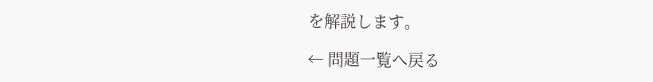を解説します。

← 問題一覧へ戻る